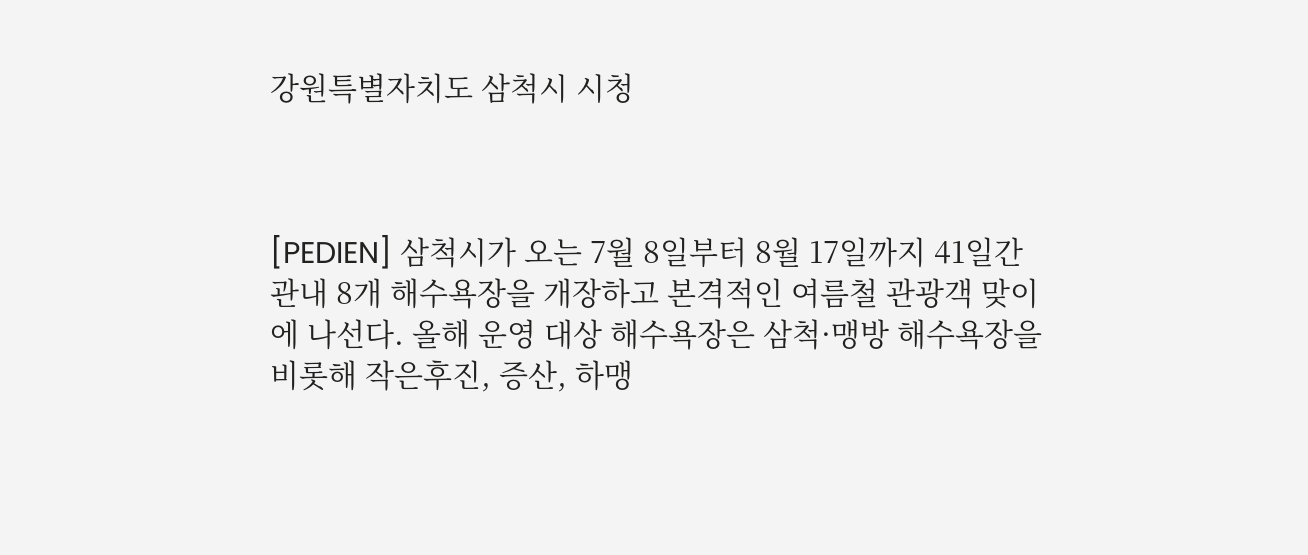강원특별자치도 삼척시 시청



[PEDIEN] 삼척시가 오는 7월 8일부터 8월 17일까지 41일간 관내 8개 해수욕장을 개장하고 본격적인 여름철 관광객 맞이에 나선다. 올해 운영 대상 해수욕장은 삼척·맹방 해수욕장을 비롯해 작은후진, 증산, 하맹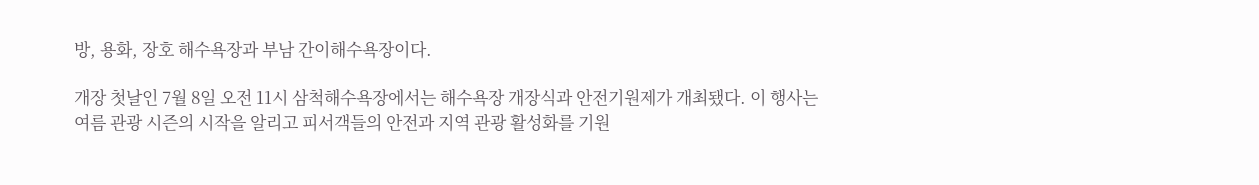방, 용화, 장호 해수욕장과 부남 간이해수욕장이다.

개장 첫날인 7월 8일 오전 11시 삼척해수욕장에서는 해수욕장 개장식과 안전기원제가 개최됐다. 이 행사는 여름 관광 시즌의 시작을 알리고 피서객들의 안전과 지역 관광 활성화를 기원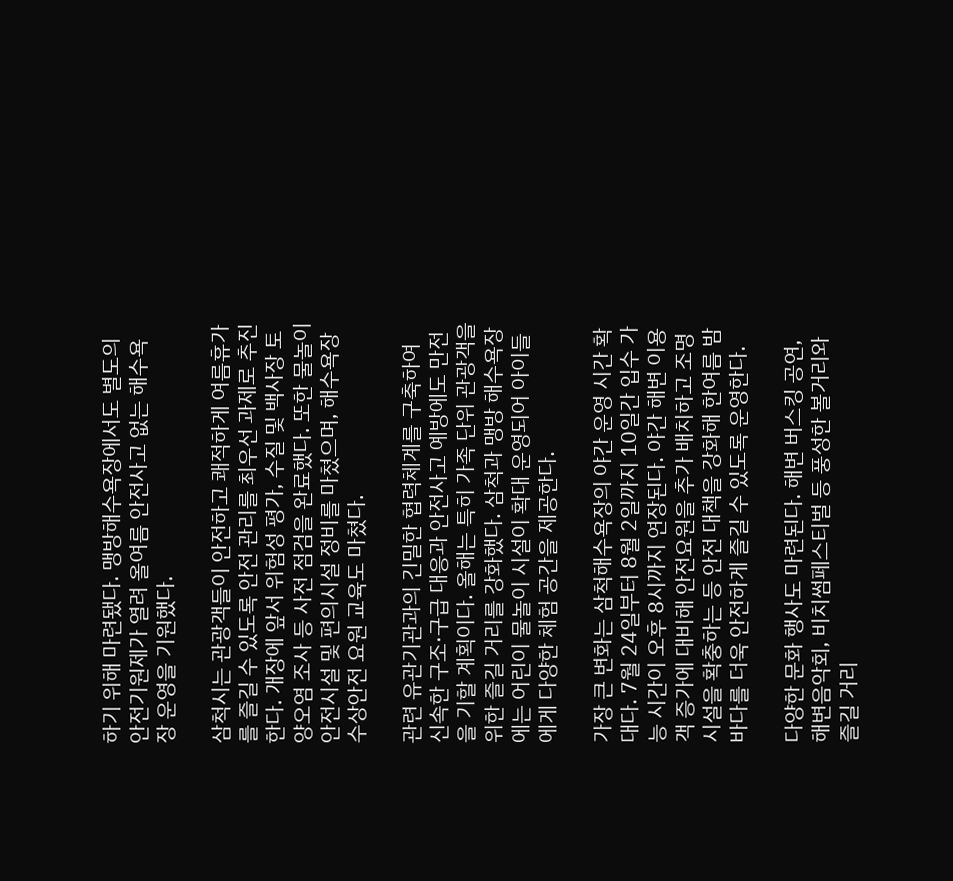하기 위해 마련됐다. 맹방해수욕장에서도 별도의 안전기원제가 열려 올여름 안전사고 없는 해수욕장 운영을 기원했다.

삼척시는 관광객들이 안전하고 쾌적하게 여름휴가를 즐길 수 있도록 안전 관리를 최우선 과제로 추진한다. 개장에 앞서 위험성 평가, 수질 및 백사장 토양오염 조사 등 사전 점검을 완료했다. 또한 물놀이 안전시설 및 편의시설 정비를 마쳤으며, 해수욕장 수상안전 요원 교육도 마쳤다.

관련 유관기관과의 긴밀한 협력체계를 구축하여 신속한 구조·구급 대응과 안전사고 예방에도 만전을 기할 계획이다. 올해는 특히 가족 단위 관광객을 위한 즐길 거리를 강화했다. 삼척과 맹방 해수욕장에는 어린이 물놀이 시설이 확대 운영되어 아이들에게 다양한 체험 공간을 제공한다.

가장 큰 변화는 삼척해수욕장의 야간 운영 시간 확대다. 7월 24일부터 8월 2일까지 10일간 입수 가능 시간이 오후 8시까지 연장된다. 야간 해변 이용객 증가에 대비해 안전요원을 추가 배치하고 조명시설을 확충하는 등 안전 대책을 강화해 한여름 밤 바다를 더욱 안전하게 즐길 수 있도록 운영한다.

다양한 문화 행사도 마련된다. 해변 버스킹 공연, 해변음악회, 비치썸페스티벌 등 풍성한 볼거리와 즐길 거리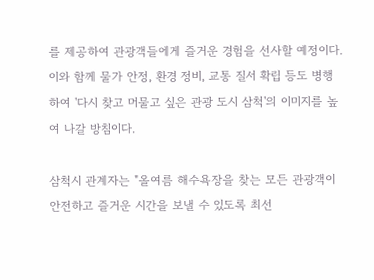를 제공하여 관광객들에게 즐거운 경험을 선사할 예정이다. 이와 함께 물가 안정, 환경 정비, 교통 질서 확립 등도 병행하여 '다시 찾고 머물고 싶은 관광 도시 삼척'의 이미지를 높여 나갈 방침이다.

삼척시 관계자는 "올여름 해수욕장을 찾는 모든 관광객이 안전하고 즐거운 시간을 보낼 수 있도록 최선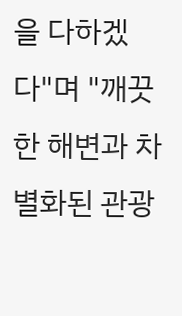을 다하겠다"며 "깨끗한 해변과 차별화된 관광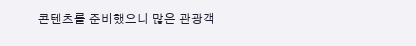콘텐츠를 준비했으니 많은 관광객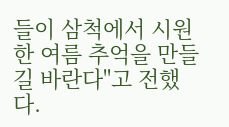들이 삼척에서 시원한 여름 추억을 만들길 바란다"고 전했다.